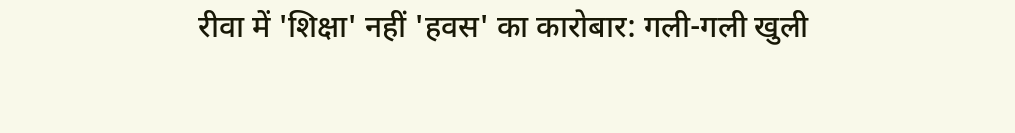रीवा में 'शिक्षा' नहीं 'हवस' का कारोबार: गली-गली खुली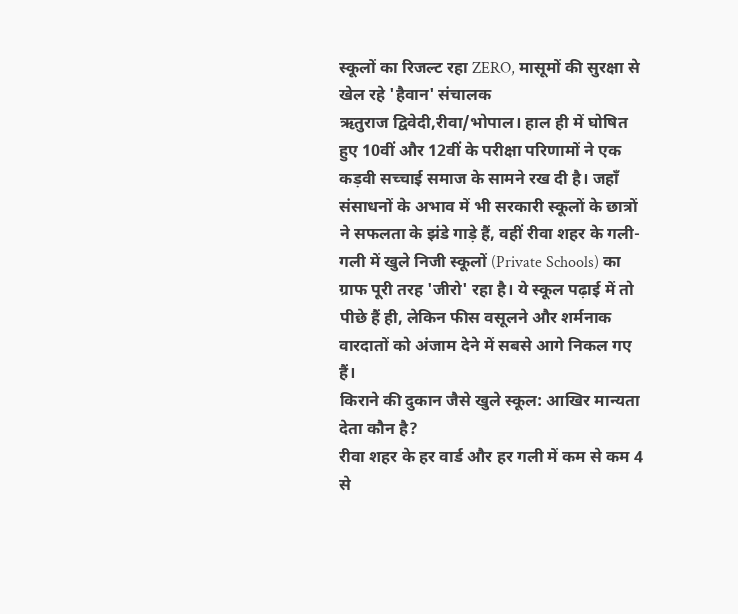स्कूलों का रिजल्ट रहा ZERO, मासूमों की सुरक्षा से खेल रहे 'हैवान' संचालक
ऋतुराज द्विवेदी,रीवा/भोपाल। हाल ही में घोषित हुए 10वीं और 12वीं के परीक्षा परिणामों ने एक कड़वी सच्चाई समाज के सामने रख दी है। जहाँ संसाधनों के अभाव में भी सरकारी स्कूलों के छात्रों ने सफलता के झंडे गाड़े हैं, वहीं रीवा शहर के गली-गली में खुले निजी स्कूलों (Private Schools) का ग्राफ पूरी तरह 'जीरो' रहा है। ये स्कूल पढ़ाई में तो पीछे हैं ही, लेकिन फीस वसूलने और शर्मनाक वारदातों को अंजाम देने में सबसे आगे निकल गए हैं।
किराने की दुकान जैसे खुले स्कूल: आखिर मान्यता देता कौन है?
रीवा शहर के हर वार्ड और हर गली में कम से कम 4 से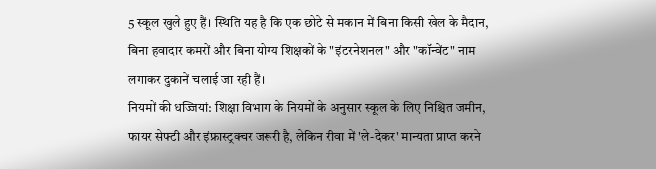5 स्कूल खुले हुए हैं। स्थिति यह है कि एक छोटे से मकान में बिना किसी खेल के मैदान, बिना हवादार कमरों और बिना योग्य शिक्षकों के "इंटरनेशनल" और "कॉन्वेंट" नाम लगाकर दुकानें चलाई जा रही हैं।
नियमों की धज्जियां: शिक्षा विभाग के नियमों के अनुसार स्कूल के लिए निश्चित जमीन, फायर सेफ्टी और इंफ्रास्ट्रक्चर जरूरी है, लेकिन रीवा में 'ले-देकर' मान्यता प्राप्त करने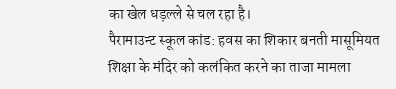का खेल धड़ल्ले से चल रहा है।
पैरामाउन्ट स्कूल कांड: हवस का शिकार बनती मासूमियत
शिक्षा के मंदिर को कलंकित करने का ताजा मामला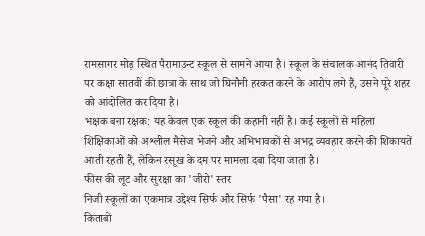रामसागर मोड़ स्थित पैरामाउन्ट स्कूल से सामने आया है। स्कूल के संचालक आनंद तिवारी पर कक्षा सातवीं की छात्रा के साथ जो घिनौनी हरकत करने के आरोप लगे हैं, उसने पूरे शहर को आंदोलित कर दिया है।
भक्षक बना रक्षक: यह केवल एक स्कूल की कहानी नहीं है। कई स्कूलों से महिला शिक्षिकाओं को अश्लील मैसेज भेजने और अभिभावकों से अभद्र व्यवहार करने की शिकायतें आती रहती हैं, लेकिन रसूख के दम पर मामला दबा दिया जाता है।
फीस की लूट और सुरक्षा का 'जीरो' स्तर
निजी स्कूलों का एकमात्र उद्देश्य सिर्फ और सिर्फ 'पैसा' रह गया है।
किताबों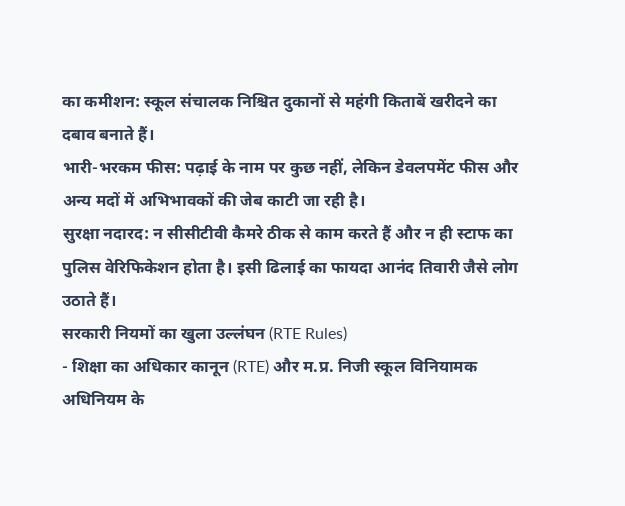का कमीशन: स्कूल संचालक निश्चित दुकानों से महंगी किताबें खरीदने का दबाव बनाते हैं।
भारी-भरकम फीस: पढ़ाई के नाम पर कुछ नहीं, लेकिन डेवलपमेंट फीस और अन्य मदों में अभिभावकों की जेब काटी जा रही है।
सुरक्षा नदारद: न सीसीटीवी कैमरे ठीक से काम करते हैं और न ही स्टाफ का पुलिस वेरिफिकेशन होता है। इसी ढिलाई का फायदा आनंद तिवारी जैसे लोग उठाते हैं।
सरकारी नियमों का खुला उल्लंघन (RTE Rules)
- शिक्षा का अधिकार कानून (RTE) और म.प्र. निजी स्कूल विनियामक अधिनियम के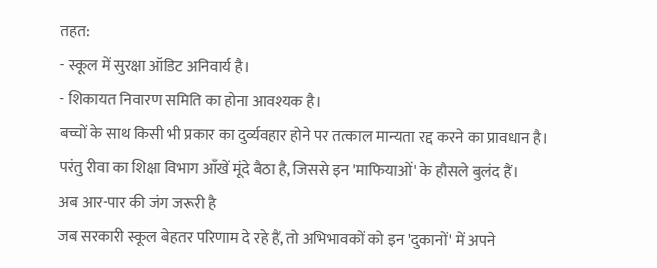तहत:
- स्कूल में सुरक्षा ऑडिट अनिवार्य है।
- शिकायत निवारण समिति का होना आवश्यक है।
बच्चों के साथ किसी भी प्रकार का दुर्व्यवहार होने पर तत्काल मान्यता रद्द करने का प्रावधान है।
परंतु रीवा का शिक्षा विभाग आँखें मूंदे बैठा है, जिससे इन 'माफियाओं' के हौसले बुलंद हैं।
अब आर-पार की जंग जरूरी है
जब सरकारी स्कूल बेहतर परिणाम दे रहे हैं, तो अभिभावकों को इन 'दुकानों' में अपने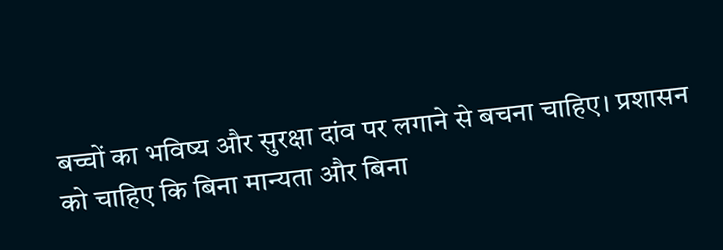बच्चों का भविष्य और सुरक्षा दांव पर लगाने से बचना चाहिए। प्रशासन को चाहिए कि बिना मान्यता और बिना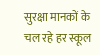सुरक्षा मानकों के चल रहे हर स्कूल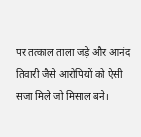पर तत्काल ताला जड़े और आनंद तिवारी जैसे आरोपियों को ऐसी सजा मिले जो मिसाल बने।